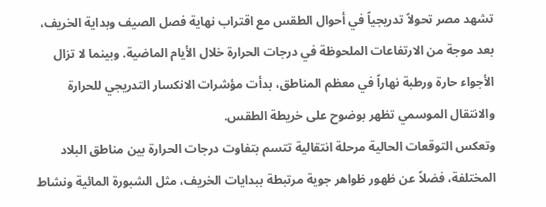تشهد مصر تحولاً تدريجياً في أحوال الطقس مع اقتراب نهاية فصل الصيف وبداية الخريف، بعد موجة من الارتفاعات الملحوظة في درجات الحرارة خلال الأيام الماضية. وبينما لا تزال الأجواء حارة ورطبة نهاراً في معظم المناطق، بدأت مؤشرات الانكسار التدريجي للحرارة والانتقال الموسمي تظهر بوضوح على خريطة الطقس.
وتعكس التوقعات الحالية مرحلة انتقالية تتسم بتفاوت درجات الحرارة بين مناطق البلاد المختلفة، فضلاً عن ظهور ظواهر جوية مرتبطة ببدايات الخريف، مثل الشبورة المائية ونشاط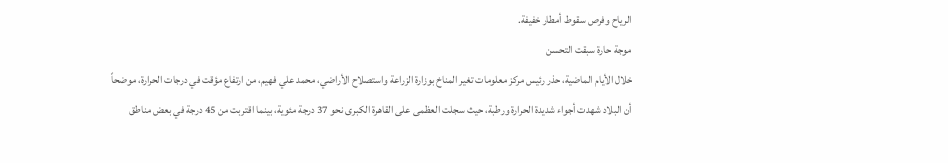الرياح وفرص سقوط أمطار خفيفة.
موجة حارة سبقت التحسن
خلال الأيام الماضية، حذر رئيس مركز معلومات تغير المناخ بوزارة الزراعة واستصلاح الأراضي، محمد علي فهيم، من ارتفاع مؤقت في درجات الحرارة، موضحاً أن البلاد شهدت أجواء شديدة الحرارة ورطبة، حيث سجلت العظمى على القاهرة الكبرى نحو 37 درجة مئوية، بينما اقتربت من 45 درجة في بعض مناطق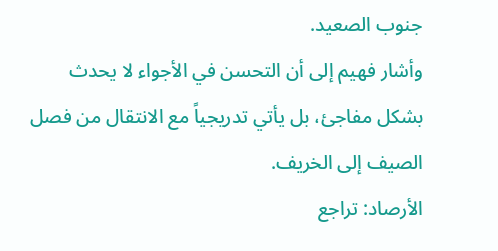جنوب الصعيد.
وأشار فهيم إلى أن التحسن في الأجواء لا يحدث بشكل مفاجئ، بل يأتي تدريجياً مع الانتقال من فصل الصيف إلى الخريف.
الأرصاد: تراجع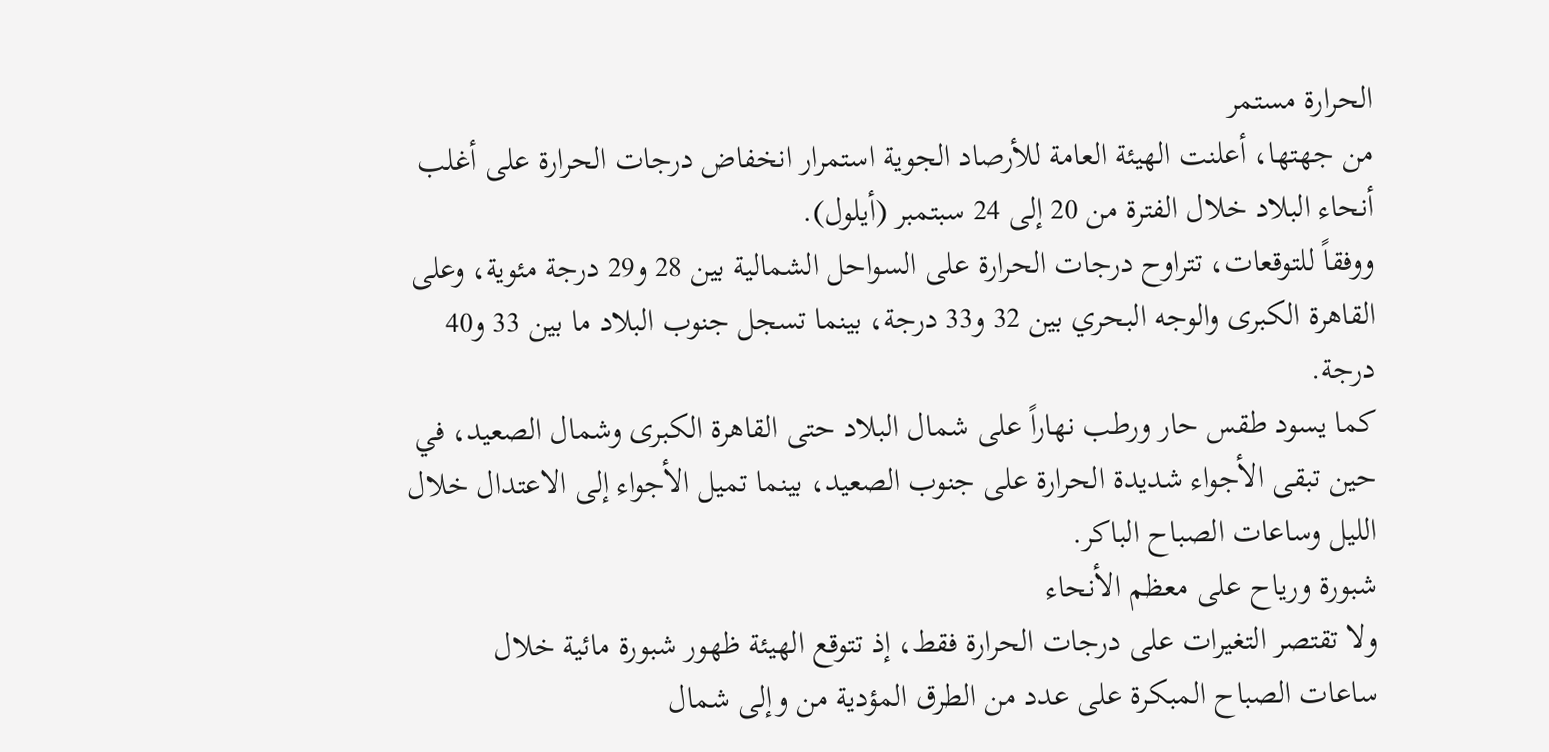الحرارة مستمر
من جهتها، أعلنت الهيئة العامة للأرصاد الجوية استمرار انخفاض درجات الحرارة على أغلب أنحاء البلاد خلال الفترة من 20 إلى 24 سبتمبر (أيلول).
ووفقاً للتوقعات، تتراوح درجات الحرارة على السواحل الشمالية بين 28 و29 درجة مئوية، وعلى القاهرة الكبرى والوجه البحري بين 32 و33 درجة، بينما تسجل جنوب البلاد ما بين 33 و40 درجة.
كما يسود طقس حار ورطب نهاراً على شمال البلاد حتى القاهرة الكبرى وشمال الصعيد، في حين تبقى الأجواء شديدة الحرارة على جنوب الصعيد، بينما تميل الأجواء إلى الاعتدال خلال الليل وساعات الصباح الباكر.
شبورة ورياح على معظم الأنحاء
ولا تقتصر التغيرات على درجات الحرارة فقط، إذ تتوقع الهيئة ظهور شبورة مائية خلال ساعات الصباح المبكرة على عدد من الطرق المؤدية من وإلى شمال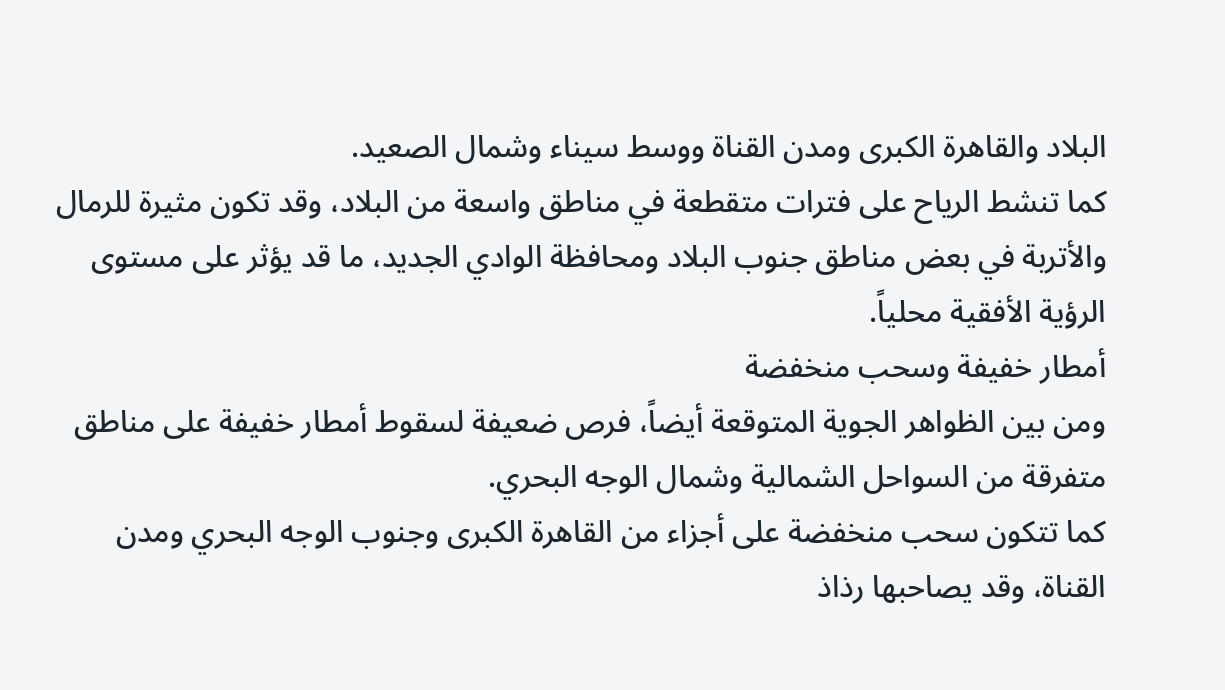البلاد والقاهرة الكبرى ومدن القناة ووسط سيناء وشمال الصعيد.
كما تنشط الرياح على فترات متقطعة في مناطق واسعة من البلاد، وقد تكون مثيرة للرمال والأتربة في بعض مناطق جنوب البلاد ومحافظة الوادي الجديد، ما قد يؤثر على مستوى الرؤية الأفقية محلياً.
أمطار خفيفة وسحب منخفضة
ومن بين الظواهر الجوية المتوقعة أيضاً، فرص ضعيفة لسقوط أمطار خفيفة على مناطق متفرقة من السواحل الشمالية وشمال الوجه البحري.
كما تتكون سحب منخفضة على أجزاء من القاهرة الكبرى وجنوب الوجه البحري ومدن القناة، وقد يصاحبها رذاذ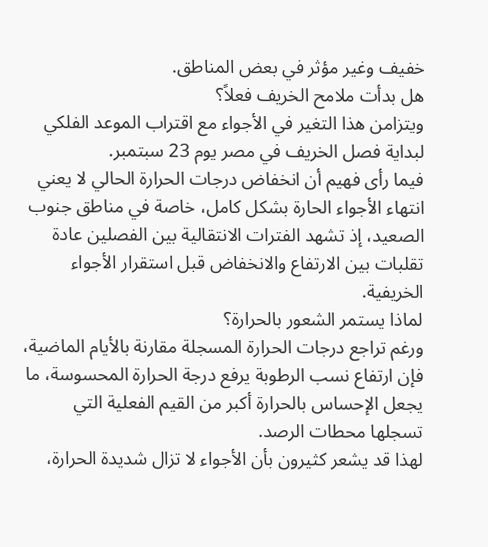خفيف وغير مؤثر في بعض المناطق.
هل بدأت ملامح الخريف فعلاً؟
ويتزامن هذا التغير في الأجواء مع اقتراب الموعد الفلكي لبداية فصل الخريف في مصر يوم 23 سبتمبر.
فيما رأى فهيم أن انخفاض درجات الحرارة الحالي لا يعني انتهاء الأجواء الحارة بشكل كامل، خاصة في مناطق جنوب الصعيد، إذ تشهد الفترات الانتقالية بين الفصلين عادة تقلبات بين الارتفاع والانخفاض قبل استقرار الأجواء الخريفية.
لماذا يستمر الشعور بالحرارة؟
ورغم تراجع درجات الحرارة المسجلة مقارنة بالأيام الماضية، فإن ارتفاع نسب الرطوبة يرفع درجة الحرارة المحسوسة، ما يجعل الإحساس بالحرارة أكبر من القيم الفعلية التي تسجلها محطات الرصد.
لهذا قد يشعر كثيرون بأن الأجواء لا تزال شديدة الحرارة،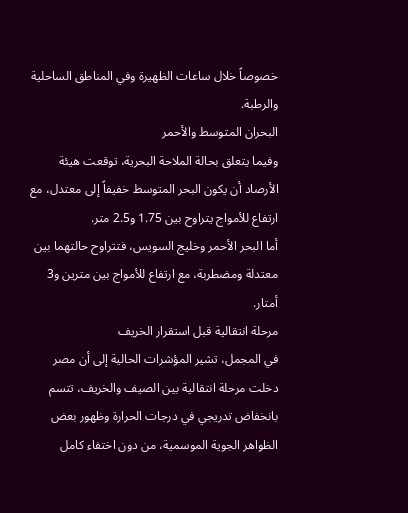خصوصاً خلال ساعات الظهيرة وفي المناطق الساحلية والرطبة.
البحران المتوسط والأحمر
وفيما يتعلق بحالة الملاحة البحرية، توقعت هيئة الأرصاد أن يكون البحر المتوسط خفيفاً إلى معتدل، مع ارتفاع للأمواج يتراوح بين 1.75 و2.5 متر.
أما البحر الأحمر وخليج السويس، فتتراوح حالتهما بين معتدلة ومضطربة، مع ارتفاع للأمواج بين مترين و3 أمتار.
مرحلة انتقالية قبل استقرار الخريف
في المجمل، تشير المؤشرات الحالية إلى أن مصر دخلت مرحلة انتقالية بين الصيف والخريف، تتسم بانخفاض تدريجي في درجات الحرارة وظهور بعض الظواهر الجوية الموسمية، من دون اختفاء كامل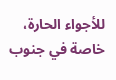للأجواء الحارة، خاصة في جنوب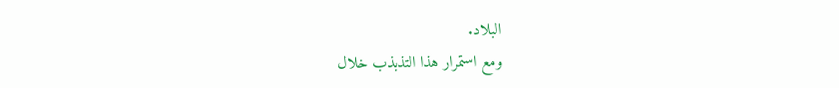البلاد.
ومع استمرار هذا التذبذب خلال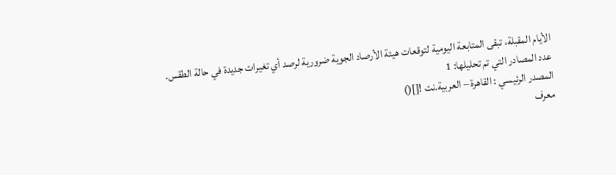الأيام المقبلة، تبقى المتابعة اليومية لتوقعات هيئة الأرصاد الجوية ضرورية لرصد أي تغيرات جديدة في حالة الطقس.
عدد المصادر التي تم تحليلها: 1
المصدر الرئيسي : القاهرة – العربية.نت ![]()
معرف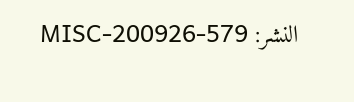النشر: MISC-200926-579